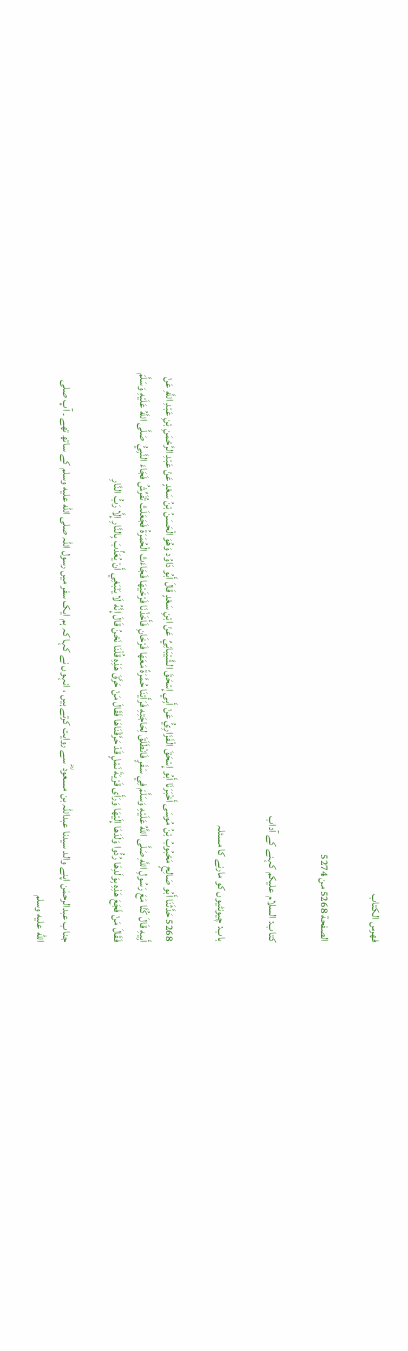فهرس الكتاب

الصفحة 5268 من 5274

کتاب: السلام علیکم کہنے کے آداب

باب: چیونٹیوں کو مارنے کا مسئلہ

5268 حَدَّثَنَا أَبُو صَالِحٍ مَحْبُوبُ بْنُ مُوسَى أَخْبَرَنَا أَبُو إِسْحَقَ الْفَزَارِيُّ عَنْ أَبِي إِسْحَقَ الشَّيْبَانِيِّ عَنْ ابْنِ سَعْدٍ قَالَ أَبُو دَاوُد وَهُوَ الْحَسَنُ بْنُ سَعْدٍ عَنْ عَبْدِ الرَّحْمَنِ بْنِ عَبْدِ اللَّهِ عَنْ أَبِيهِ قَالَ كُنَّا مَعَ رَسُولِ اللَّهِ صَلَّى اللَّهُ عَلَيْهِ وَسَلَّمَ فِي سَفَرٍ فَانْطَلَقَ لِحَاجَتِهِ فَرَأَيْنَا حُمَّرَةً مَعَهَا فَرْخَانِ فَأَخَذْنَا فَرْخَيْهَا فَجَاءَتْ الْحُمَرَةُ فَجَعَلَتْ تُفَرِّشُ فَجَاءَ النَّبِيُّ صَلَّى اللَّهُ عَلَيْهِ وَسَلَّمَ فَقَالَ مَنْ فَجَعَ هَذِهِ بِوَلَدِهَا رُدُّوا وَلَدَهَا إِلَيْهَا وَرَأَى قَرْيَةَ نَمْلٍ قَدْ حَرَّقْنَاهَا فَقَالَ مَنْ حَرَّقَ هَذِهِ قُلْنَا نَحْنُ قَالَ إِنَّهُ لَا يَنْبَغِي أَنْ يُعَذِّبَ بِالنَّارِ إِلَّا رَبُّ النَّارِ

جناب عبدالرحمٰن اپنے والد سیدنا عبداللہ بن مسعود ؓ سے روایت کرتے ہیں ، انہوں نے کہا کہ ہم ایک سفر میں رسول اللہ صلى الله عليه وسلم کے ساتھ تھے ۔ آپ صلى الله عليه وسلم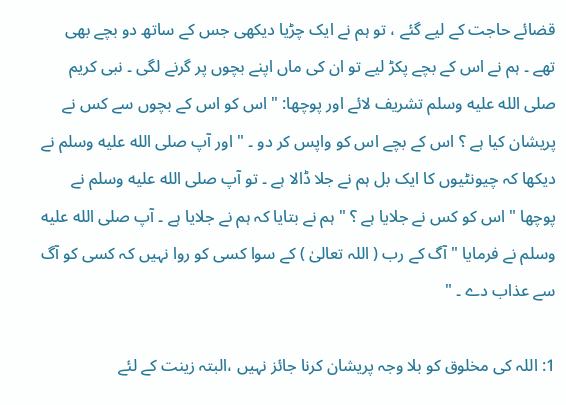قضائے حاجت کے لیے گئے ، تو ہم نے ایک چڑیا دیکھی جس کے ساتھ دو بچے بھی تھے ۔ ہم نے اس کے بچے پکڑ لیے تو ان کی ماں اپنے بچوں پر گرنے لگی ۔ نبی کریم صلى الله عليه وسلم تشریف لائے اور پوچھا: " اس کو اس کے بچوں سے کس نے پریشان کیا ہے ؟ اس کے بچے اس کو واپس کر دو ۔ " اور آپ صلى الله عليه وسلم نے دیکھا کہ چیونٹیوں کا ایک بل ہم نے جلا ڈالا ہے ۔ تو آپ صلى الله عليه وسلم نے پوچھا " اس کو کس نے جلایا ہے ؟ " ہم نے بتایا کہ ہم نے جلایا ہے ۔ آپ صلى الله عليه وسلم نے فرمایا " آگ کے رب ( اللہ تعالیٰ ) کے سوا کسی کو روا نہیں کہ کسی کو آگ سے عذاب دے ۔ "

1: اللہ کی مخلوق کو بلا وجہ پریشان کرنا جائز نہیں ،البتہ زینت کے لئے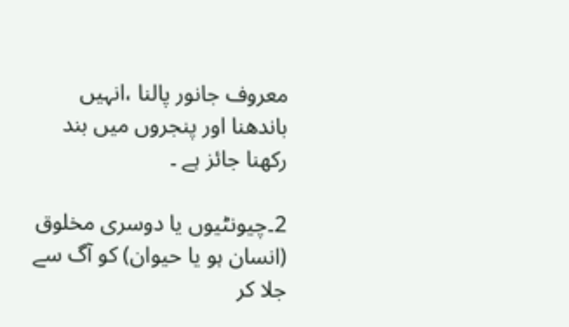معروف جانور پالنا ،انہیں باندھنا اور پنجروں میں بند رکھنا جائز ہے ۔

2۔چیونٹیوں یا دوسری مخلوق (انسان ہو یا حیوان) کو آگ سے جلا کر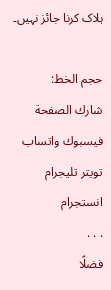ہلاک کرنا جائز نہیں۔

حجم الخط:
شارك الصفحة
فيسبوك واتساب تويتر تليجرام انستجرام
. . .
فضلًا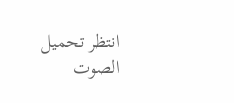انتظر تحميل الصوت